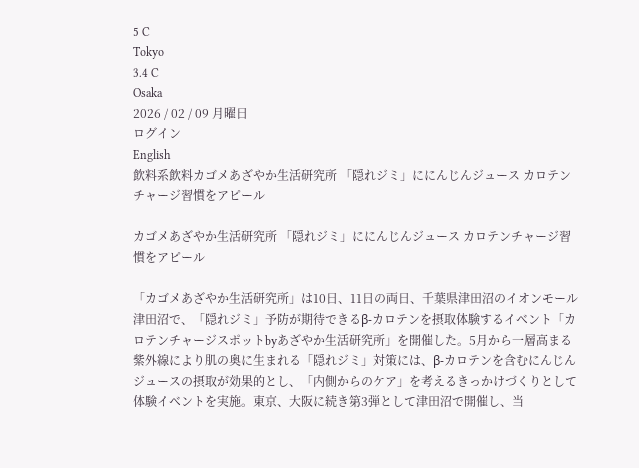5 C
Tokyo
3.4 C
Osaka
2026 / 02 / 09 月曜日
ログイン
English
飲料系飲料カゴメあざやか生活研究所 「隠れジミ」ににんじんジュース カロテンチャージ習慣をアピール

カゴメあざやか生活研究所 「隠れジミ」ににんじんジュース カロテンチャージ習慣をアピール

「カゴメあざやか生活研究所」は10日、11日の両日、千葉県津田沼のイオンモール津田沼で、「隠れジミ」予防が期待できるβ‐カロテンを摂取体験するイベント「カロテンチャージスポットbyあざやか生活研究所」を開催した。5月から一層高まる紫外線により肌の奥に生まれる「隠れジミ」対策には、β‐カロテンを含むにんじんジュースの摂取が効果的とし、「内側からのケア」を考えるきっかけづくりとして体験イベントを実施。東京、大阪に続き第3弾として津田沼で開催し、当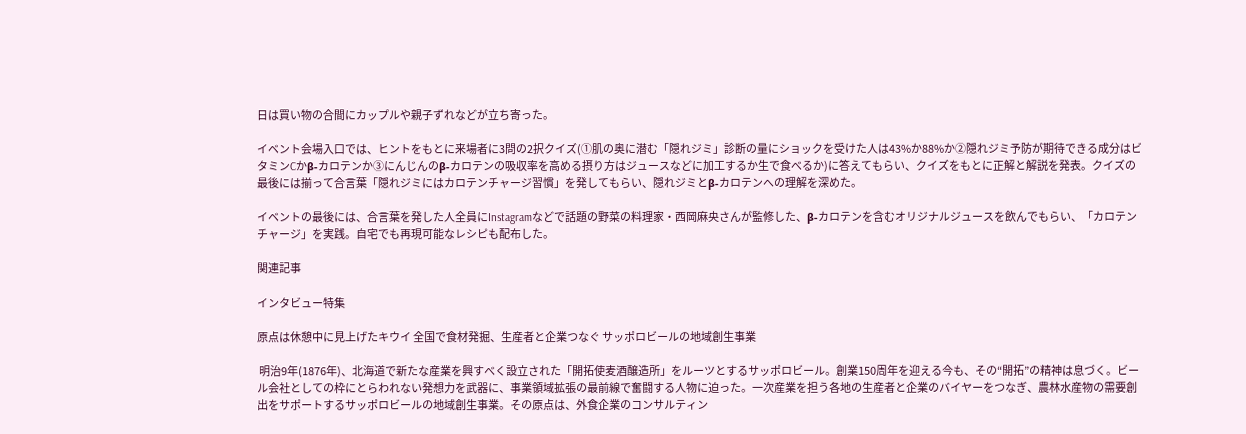日は買い物の合間にカップルや親子ずれなどが立ち寄った。

イベント会場入口では、ヒントをもとに来場者に3問の2択クイズ(①肌の奥に潜む「隠れジミ」診断の量にショックを受けた人は43%か88%か②隠れジミ予防が期待できる成分はビタミンCかβ‐カロテンか③にんじんのβ‐カロテンの吸収率を高める摂り方はジュースなどに加工するか生で食べるか)に答えてもらい、クイズをもとに正解と解説を発表。クイズの最後には揃って合言葉「隠れジミにはカロテンチャージ習慣」を発してもらい、隠れジミとβ‐カロテンへの理解を深めた。

イベントの最後には、合言葉を発した人全員にInstagramなどで話題の野菜の料理家・西岡麻央さんが監修した、β‐カロテンを含むオリジナルジュースを飲んでもらい、「カロテンチャージ」を実践。自宅でも再現可能なレシピも配布した。

関連記事

インタビュー特集

原点は休憩中に見上げたキウイ 全国で食材発掘、生産者と企業つなぐ サッポロビールの地域創生事業

 明治9年(1876年)、北海道で新たな産業を興すべく設立された「開拓使麦酒醸造所」をルーツとするサッポロビール。創業150周年を迎える今も、その“開拓”の精神は息づく。ビール会社としての枠にとらわれない発想力を武器に、事業領域拡張の最前線で奮闘する人物に迫った。一次産業を担う各地の生産者と企業のバイヤーをつなぎ、農林水産物の需要創出をサポートするサッポロビールの地域創生事業。その原点は、外食企業のコンサルティン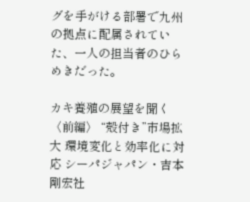グを手がける部署で九州の拠点に配属されていた、一人の担当者のひらめきだった。

カキ養殖の展望を聞く〈前編〉 “殻付き”市場拡大 環境変化と効率化に対応 シーパジャパン・吉本剛宏社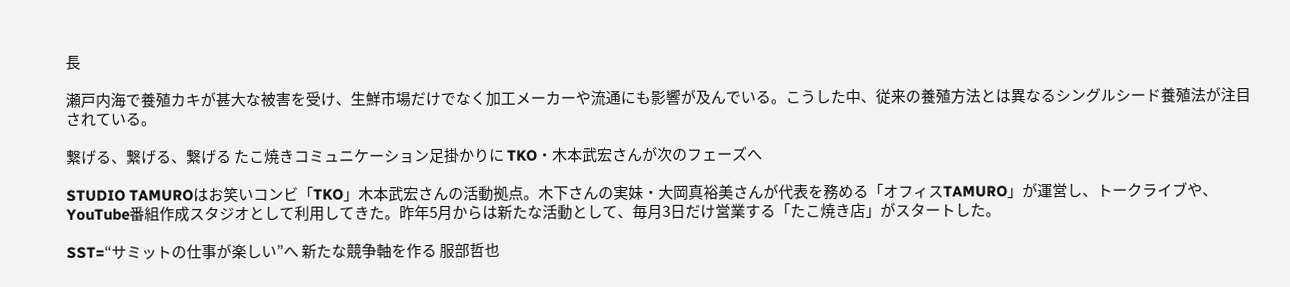長

瀬戸内海で養殖カキが甚大な被害を受け、生鮮市場だけでなく加工メーカーや流通にも影響が及んでいる。こうした中、従来の養殖方法とは異なるシングルシード養殖法が注目されている。

繋げる、繋げる、繋げる たこ焼きコミュニケーション足掛かりに TKO・木本武宏さんが次のフェーズへ

STUDIO TAMUROはお笑いコンビ「TKO」木本武宏さんの活動拠点。木下さんの実妹・大岡真裕美さんが代表を務める「オフィスTAMURO」が運営し、トークライブや、YouTube番組作成スタジオとして利用してきた。昨年5月からは新たな活動として、毎月3日だけ営業する「たこ焼き店」がスタートした。

SST=“サミットの仕事が楽しい”へ 新たな競争軸を作る 服部哲也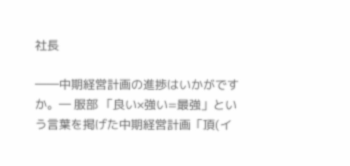社長

――中期経営計画の進捗はいかがですか。― 服部 「良い×強い=最強」という言葉を掲げた中期経営計画「頂(イ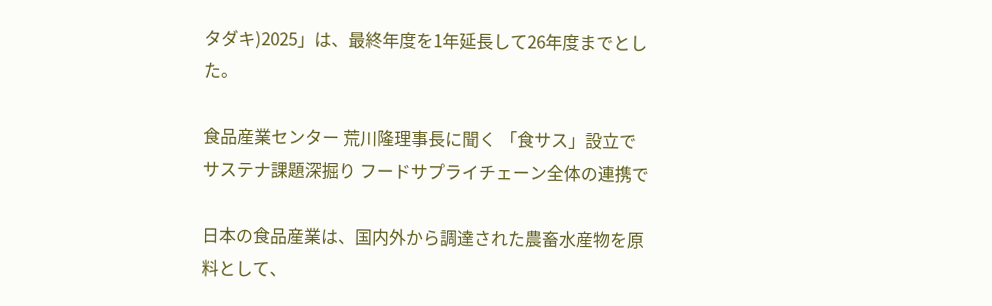タダキ)2025」は、最終年度を1年延長して26年度までとした。

食品産業センター 荒川隆理事長に聞く 「食サス」設立でサステナ課題深掘り フードサプライチェーン全体の連携で

日本の食品産業は、国内外から調達された農畜水産物を原料として、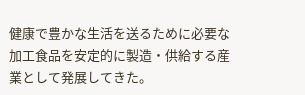健康で豊かな生活を送るために必要な加工食品を安定的に製造・供給する産業として発展してきた。